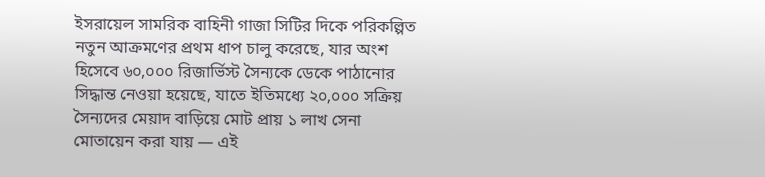ইসরায়েল সামরিক বাহিনী গাজা সিটির দিকে পরিকল্পিত নতুন আক্রমণের প্রথম ধাপ চালু করেছে, যার অংশ হিসেবে ৬০,০০০ রিজার্ভিস্ট সৈন্যকে ডেকে পাঠানোর সিদ্ধান্ত নেওয়া হয়েছে, যাতে ইতিমধ্যে ২০,০০০ সক্রিয় সৈন্যদের মেয়াদ বাড়িয়ে মোট প্রায় ১ লাখ সেনা মোতায়েন করা যায় — এই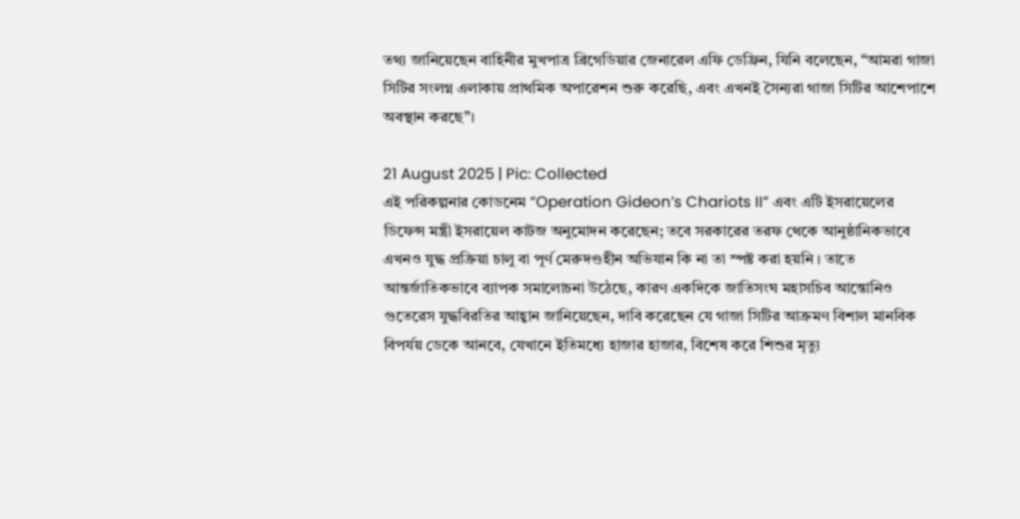তথ্য জানিয়েছেন বাহিনীর মুখপাত্র ব্রিগেডিয়ার জেনারেল এফি ডেফ্রিন, যিনি বলেছেন, “আমরা গাজা সিটির সংলগ্ন এলাকায় প্রাথমিক অপারেশন শুরু করেছি, এবং এখনই সৈন্যরা গাজা সিটির আশেপাশে অবস্থান করছে”।

21 August 2025 | Pic: Collected
এই পরিকল্পনার কোডনেম “Operation Gideon’s Chariots II” এবং এটি ইসরায়েলের ডিফেন্স মন্ত্রী ইসরায়েল কাটজ অনুমোদন করেছেন; তবে সরকারের তরফ থেকে আনুষ্ঠানিকভাবে এখনও যুদ্ধ প্রক্রিয়া চালু বা পূর্ণ মেরুদণ্ডহীন অভিযান কি না তা স্পষ্ট করা হয়নি । তাতে আন্তর্জাতিকভাবে ব্যাপক সমালোচনা উঠেছে, কারণ একদিকে জাতিসংঘ মহাসচিব আন্তোনিও গুতেরেস যুদ্ধবিরতির আহ্বান জানিয়েছেন, দাবি করেছেন যে গাজা সিটির আক্রমণ বিশাল মানবিক বিপর্যয় ডেকে আনবে, যেখানে ইতিমধ্যে হাজার হাজার, বিশেষ করে শিশুর মৃত্যু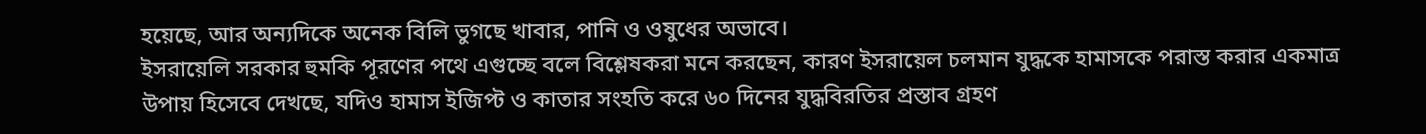হয়েছে, আর অন্যদিকে অনেক বিলি ভুগছে খাবার, পানি ও ওষুধের অভাবে।
ইসরায়েলি সরকার হুমকি পূরণের পথে এগুচ্ছে বলে বিশ্লেষকরা মনে করছেন, কারণ ইসরায়েল চলমান যুদ্ধকে হামাসকে পরাস্ত করার একমাত্র উপায় হিসেবে দেখছে, যদিও হামাস ইজিপ্ট ও কাতার সংহতি করে ৬০ দিনের যুদ্ধবিরতির প্রস্তাব গ্রহণ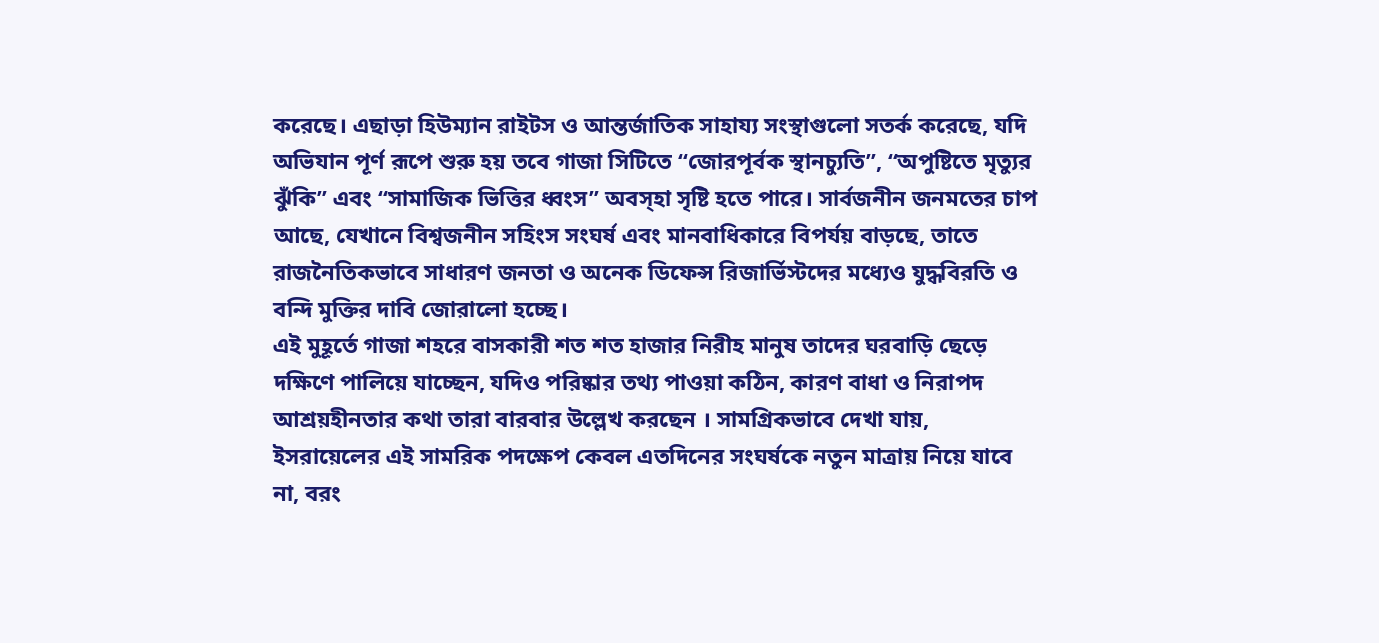করেছে। এছাড়া হিউম্যান রাইটস ও আন্তর্জাতিক সাহায্য সংস্থাগুলো সতর্ক করেছে, যদি অভিযান পূর্ণ রূপে শুরু হয় তবে গাজা সিটিতে “জোরপূর্বক স্থানচ্যুতি”, “অপুষ্টিতে মৃত্যুর ঝুঁকি” এবং “সামাজিক ভিত্তির ধ্বংস” অবস্হা সৃষ্টি হতে পারে। সার্বজনীন জনমতের চাপ আছে, যেখানে বিশ্বজনীন সহিংস সংঘর্ষ এবং মানবাধিকারে বিপর্যয় বাড়ছে, তাতে রাজনৈতিকভাবে সাধারণ জনতা ও অনেক ডিফেন্স রিজার্ভিস্টদের মধ্যেও যুদ্ধবিরতি ও বন্দি মুক্তির দাবি জোরালো হচ্ছে।
এই মুহূর্তে গাজা শহরে বাসকারী শত শত হাজার নিরীহ মানুষ তাদের ঘরবাড়ি ছেড়ে দক্ষিণে পালিয়ে যাচ্ছেন, যদিও পরিষ্কার তথ্য পাওয়া কঠিন, কারণ বাধা ও নিরাপদ আশ্রয়হীনতার কথা তারা বারবার উল্লেখ করছেন । সামগ্রিকভাবে দেখা যায়, ইসরায়েলের এই সামরিক পদক্ষেপ কেবল এতদিনের সংঘর্ষকে নতুন মাত্রায় নিয়ে যাবে না, বরং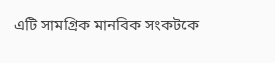এটি সামগ্রিক মানবিক সংকটকে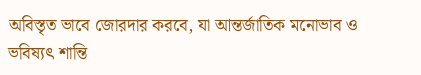অবিস্তৃত ভাবে জোরদার করবে, যা আন্তর্জাতিক মনোভাব ও ভবিষ্যৎ শান্তি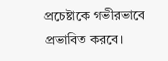প্রচেষ্টাকে গভীরভাবে প্রভাবিত করবে।